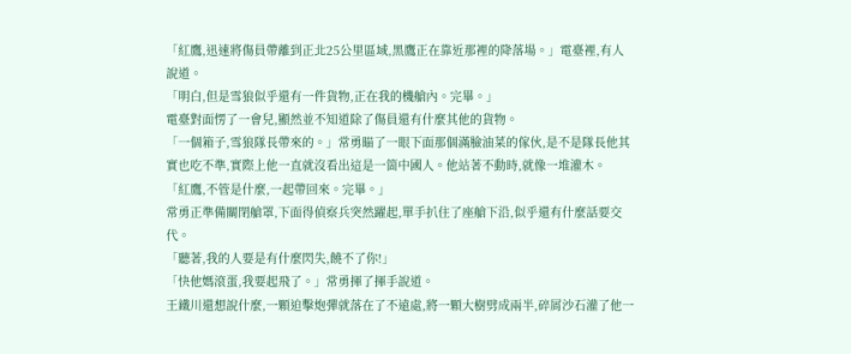「紅鷹,迅速將傷員帶離到正北25公里區域,黑鷹正在靠近那裡的降落場。」電臺裡,有人說道。
「明白,但是雪狼似乎還有一件貨物,正在我的機艙內。完畢。」
電臺對面愣了一會兒,顯然並不知道除了傷員還有什麼其他的貨物。
「一個箱子,雪狼隊長帶來的。」常勇瞄了一眼下面那個滿臉油菜的傢伙,是不是隊長他其實也吃不準,實際上他一直就沒看出這是一箇中國人。他站著不動時,就像一堆灌木。
「紅鷹,不管是什麼,一起帶回來。完畢。」
常勇正準備關閉艙罩,下面得偵察兵突然躍起,單手扒住了座艙下沿,似乎還有什麼話要交代。
「聽著,我的人要是有什麼閃失,饒不了你!」
「快他媽滾蛋,我要起飛了。」常勇揮了揮手說道。
王鐵川還想說什麼,一顆迫擊炮彈就落在了不遠處,將一顆大樹劈成兩半,碎屑沙石灌了他一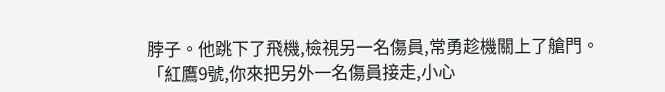脖子。他跳下了飛機,檢視另一名傷員,常勇趁機關上了艙門。
「紅鷹9號,你來把另外一名傷員接走,小心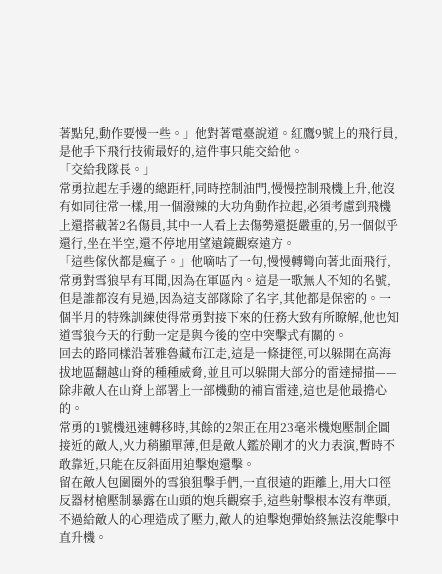著點兒,動作要慢一些。」他對著電臺說道。紅鷹9號上的飛行員,是他手下飛行技術最好的,這件事只能交給他。
「交給我隊長。」
常勇拉起左手邊的總距杆,同時控制油門,慢慢控制飛機上升,他沒有如同往常一樣,用一個潑辣的大功角動作拉起,必須考慮到飛機上還搭載著2名傷員,其中一人看上去傷勢還挺嚴重的,另一個似乎還行,坐在半空,還不停地用望遠鏡觀察遠方。
「這些傢伙都是瘋子。」他嘀咕了一句,慢慢轉彎向著北面飛行,常勇對雪狼早有耳聞,因為在軍區內。這是一歌無人不知的名號,但是誰都沒有見過,因為這支部隊除了名字,其他都是保密的。一個半月的特殊訓練使得常勇對接下來的任務大致有所瞭解,他也知道雪狼今天的行動一定是與今後的空中突擊式有關的。
回去的路同樣沿著雅魯藏布江走,這是一條捷徑,可以躲開在高海拔地區翻越山脊的種種威脅,並且可以躲開大部分的雷達掃描——除非敵人在山脊上部署上一部機動的補盲雷達,這也是他最擔心的。
常勇的1號機迅速轉移時,其餘的2架正在用23毫米機炮壓制企圖接近的敵人,火力稍顯單薄,但是敵人鑑於剛才的火力表演,暫時不敢靠近,只能在反斜面用迫擊炮還擊。
留在敵人包圍圈外的雪狼狙擊手們,一直很遠的距離上,用大口徑反器材槍壓制暴露在山頭的炮兵觀察手,這些射擊根本沒有準頭,不過給敵人的心理造成了壓力,敵人的迫擊炮彈始終無法沒能擊中直升機。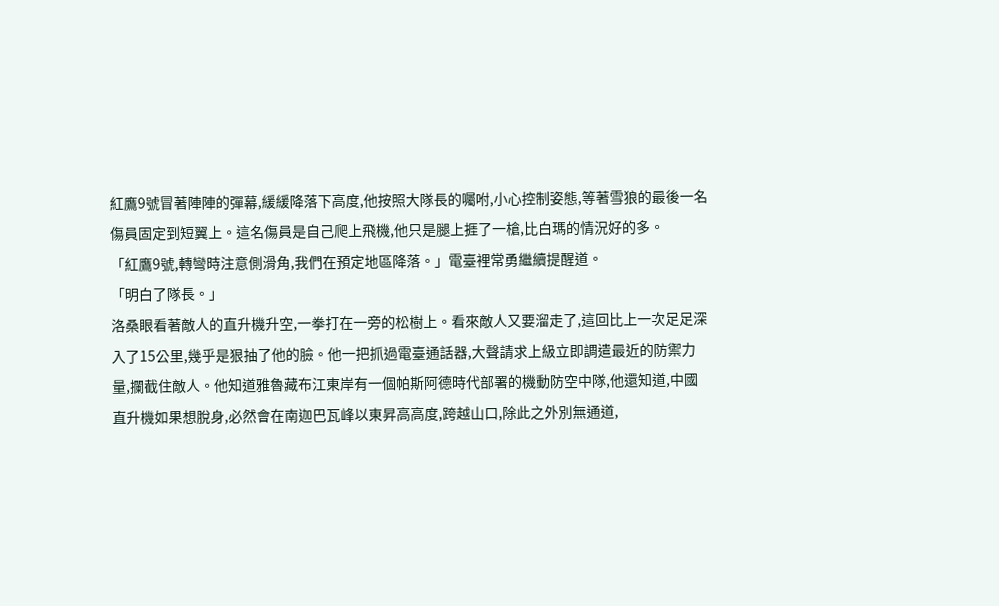紅鷹9號冒著陣陣的彈幕,緩緩降落下高度,他按照大隊長的囑咐,小心控制姿態,等著雪狼的最後一名傷員固定到短翼上。這名傷員是自己爬上飛機,他只是腿上捱了一槍,比白瑪的情況好的多。
「紅鷹9號,轉彎時注意側滑角,我們在預定地區降落。」電臺裡常勇繼續提醒道。
「明白了隊長。」
洛桑眼看著敵人的直升機升空,一拳打在一旁的松樹上。看來敵人又要溜走了,這回比上一次足足深入了15公里,幾乎是狠抽了他的臉。他一把抓過電臺通話器,大聲請求上級立即調遣最近的防禦力量,攔截住敵人。他知道雅魯藏布江東岸有一個帕斯阿德時代部署的機動防空中隊,他還知道,中國直升機如果想脫身,必然會在南迦巴瓦峰以東昇高高度,跨越山口,除此之外別無通道,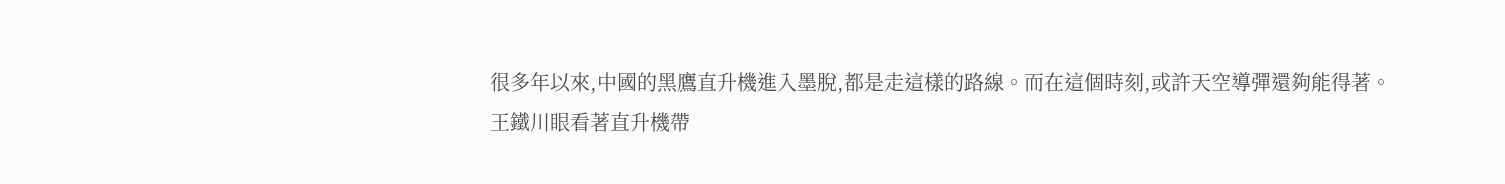很多年以來,中國的黑鷹直升機進入墨脫,都是走這樣的路線。而在這個時刻,或許天空導彈還夠能得著。
王鐵川眼看著直升機帶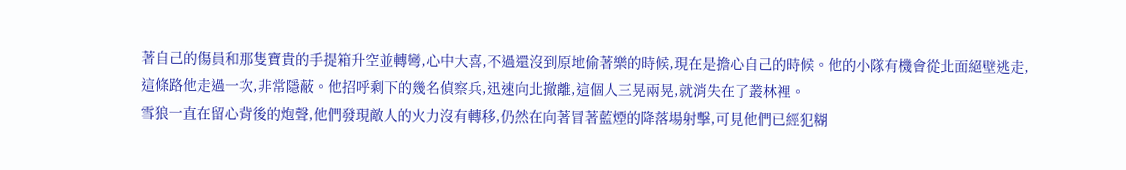著自己的傷員和那隻寶貴的手提箱升空並轉彎,心中大喜,不過還沒到原地偷著樂的時候,現在是擔心自己的時候。他的小隊有機會從北面絕壁逃走,這條路他走過一次,非常隱蔽。他招呼剩下的幾名偵察兵,迅速向北撤離,這個人三晃兩晃,就消失在了叢林裡。
雪狼一直在留心背後的炮聲,他們發現敵人的火力沒有轉移,仍然在向著冒著藍煙的降落場射擊,可見他們已經犯糊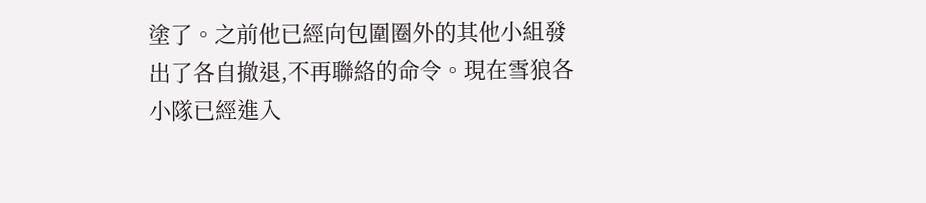塗了。之前他已經向包圍圈外的其他小組發出了各自撤退,不再聯絡的命令。現在雪狼各小隊已經進入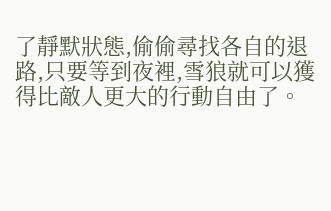了靜默狀態,偷偷尋找各自的退路,只要等到夜裡,雪狼就可以獲得比敵人更大的行動自由了。